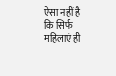ऐसा नहीं है कि सिर्फ महिलाएं ही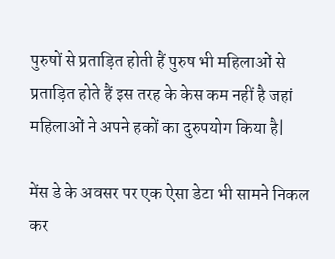पुरुषों से प्रताड़ित होती हैं पुरुष भी महिलाओं से प्रताड़ित होते हैं इस तरह के केस कम नहीं है जहां महिलाओं ने अपने हकों का दुरुपयोग किया है|

मेंस डे के अवसर पर एक ऐसा डेटा भी सामने निकल कर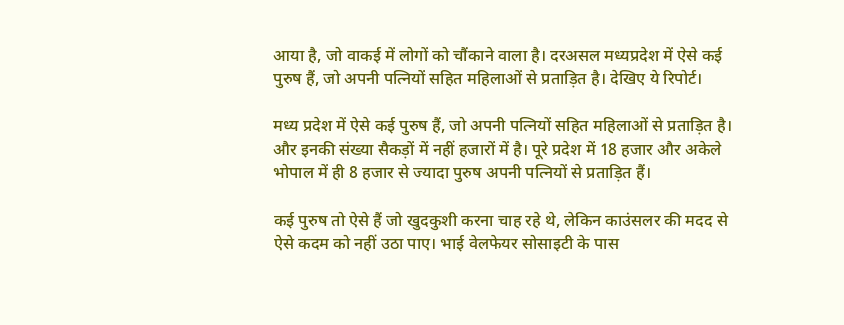आया है, जो वाकई में लोगों को चौंकाने वाला है। दरअसल मध्यप्रदेश में ऐसे कई पुरुष हैं, जो अपनी पत्नियों सहित महिलाओं से प्रताड़ित है। देखिए ये रिपोर्ट।

मध्य प्रदेश में ऐसे कई पुरुष हैं, जो अपनी पत्नियों सहित महिलाओं से प्रताड़ित है। और इनकी संख्या सैकड़ों में नहीं हजारों में है। पूरे प्रदेश में 18 हजार और अकेले भोपाल में ही 8 हजार से ज्यादा पुरुष अपनी पत्नियों से प्रताड़ित हैं।

कई पुरुष तो ऐसे हैं जो खुदकुशी करना चाह रहे थे, लेकिन काउंसलर की मदद से ऐसे कदम को नहीं उठा पाए। भाई वेलफेयर सोसाइटी के पास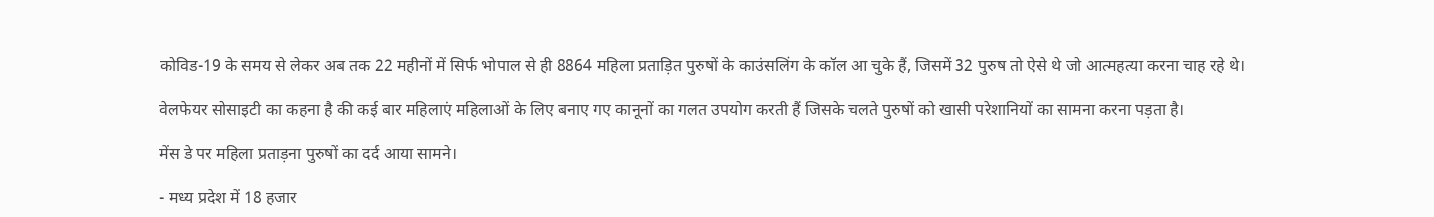कोविड-19 के समय से लेकर अब तक 22 महीनों में सिर्फ भोपाल से ही 8864 महिला प्रताड़ित पुरुषों के काउंसलिंग के कॉल आ चुके हैं, जिसमें 32 पुरुष तो ऐसे थे जो आत्महत्या करना चाह रहे थे।

वेलफेयर सोसाइटी का कहना है की कई बार महिलाएं महिलाओं के लिए बनाए गए कानूनों का गलत उपयोग करती हैं जिसके चलते पुरुषों को खासी परेशानियों का सामना करना पड़ता है।

मेंस डे पर महिला प्रताड़ना पुरुषों का दर्द आया सामने।

- मध्य प्रदेश में 18 हजार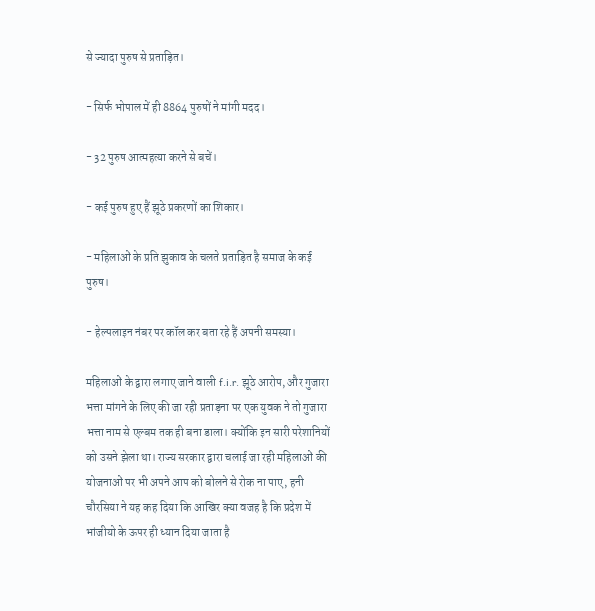से ज्यादा पुरुष से प्रताड़ित।

- सिर्फ भोपाल में ही 8864 पुरुषों ने मांगी मदद।

- 32 पुरुष आत्महत्या करने से बचें।

- कई पुरुष हुए हैं झूठे प्रकरणों का शिकार।

- महिलाओं के प्रति झुकाव के चलते प्रताड़ित है समाज के कई पुरुष।

- हेल्पलाइन नंबर पर कॉल कर बता रहे हैं अपनी समस्या।

महिलाओं के द्वारा लगाए जाने वाली f.i.r. झूठे आरोप, और गुजारा भत्ता मांगने के लिए की जा रही प्रताड़ना पर एक युवक ने तो गुजारा भत्ता नाम से एल्बम तक ही बना डाला। क्योंकि इन सारी परेशानियों को उसने झेला था। राज्य सरकार द्वारा चलाई जा रही महिलाओं की योजनाओं पर भी अपने आप को बोलने से रोक ना पाए, हनी चौरसिया ने यह कह दिया कि आखिर क्या वजह है कि प्रदेश में भांजीयो के ऊपर ही ध्यान दिया जाता है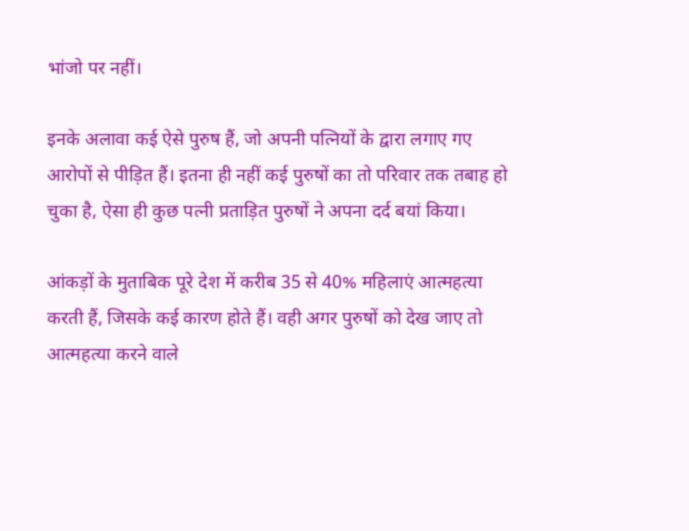भांजो पर नहीं।

इनके अलावा कई ऐसे पुरुष हैं, जो अपनी पत्नियों के द्वारा लगाए गए आरोपों से पीड़ित हैं। इतना ही नहीं कई पुरुषों का तो परिवार तक तबाह हो चुका है, ऐसा ही कुछ पत्नी प्रताड़ित पुरुषों ने अपना दर्द बयां किया।

आंकड़ों के मुताबिक पूरे देश में करीब 35 से 40% महिलाएं आत्महत्या करती हैं, जिसके कई कारण होते हैं। वही अगर पुरुषों को देख जाए तो आत्महत्या करने वाले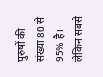पुरुषों की संख्या 80 से 95% है। लेकिन सबसे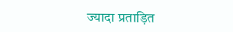ज्यादा प्रताड़ित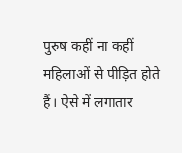पुरुष कहीं ना कहीं महिलाओं से पीड़ित होते हैं। ऐसे में लगातार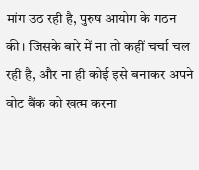मांग उठ रही है, पुरुष आयोग के गठन की। जिसके बारे में ना तो कहीं चर्चा चल रही है, और ना ही कोई इसे बनाकर अपने वोट बैंक को खत्म करना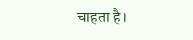चाहता है।